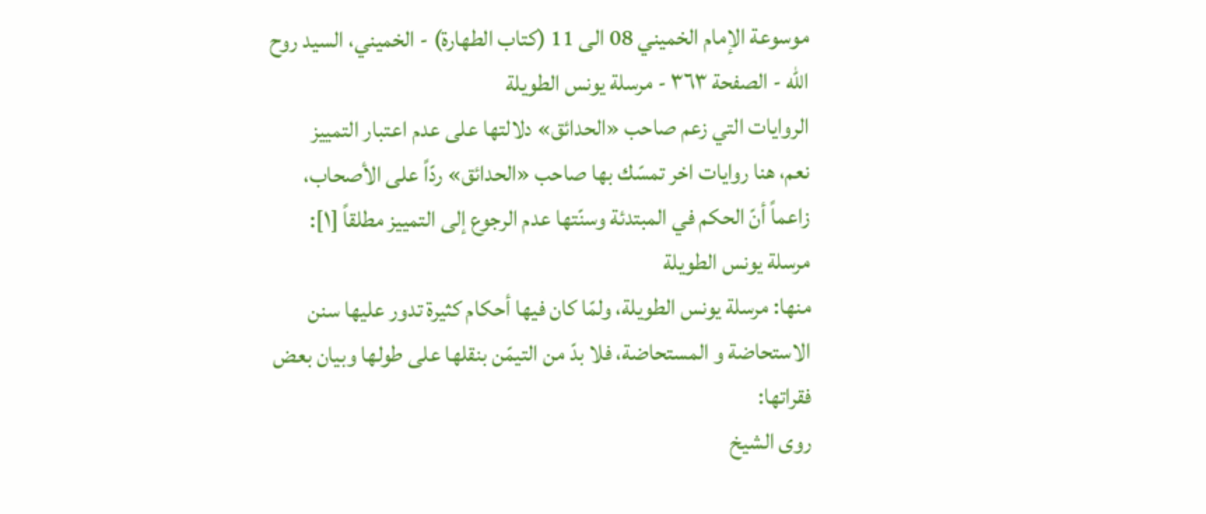موسوعة الإمام الخميني 08 الى 11 (كتاب الطهارة) - الخميني، السيد روح الله - الصفحة ٣٦٣ - مرسلة يونس الطويلة
الروايات التي زعم صاحب «الحدائق» دلالتها على عدم اعتبار التمييز
نعم، هنا روايات اخر تمسّك بها صاحب «الحدائق» ردّاً على الأصحاب، زاعماً أنّ الحكم في المبتدئة وسنّتها عدم الرجوع إلى التمييز مطلقاً [١]:
مرسلة يونس الطويلة
منها: مرسلة يونس الطويلة، ولمّا كان فيها أحكام كثيرة تدور عليها سنن الاستحاضة و المستحاضة، فلا بدّ من التيمّن بنقلها على طولها وبيان بعض فقراتها:
روى الشيخ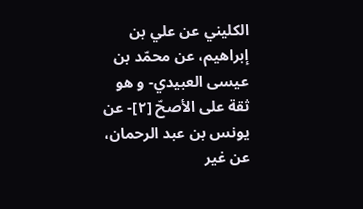الكليني عن علي بن إبراهيم، عن محمّد بن عيسى العبيدي- و هو ثقة على الأصحّ [٢]- عن يونس بن عبد الرحمان، عن غير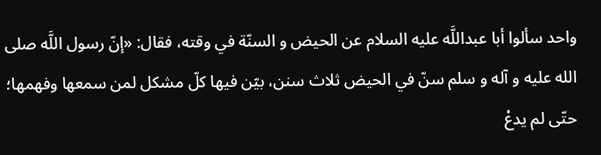واحد سألوا أبا عبداللَّه عليه السلام عن الحيض و السنّة في وقته، فقال: «إنّ رسول اللَّه صلى الله عليه و آله و سلم سنّ في الحيض ثلاث سنن، بيّن فيها كلّ مشكل لمن سمعها وفهمها؛ حتّى لم يدعْ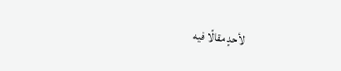لأحدٍ مقالًا فيه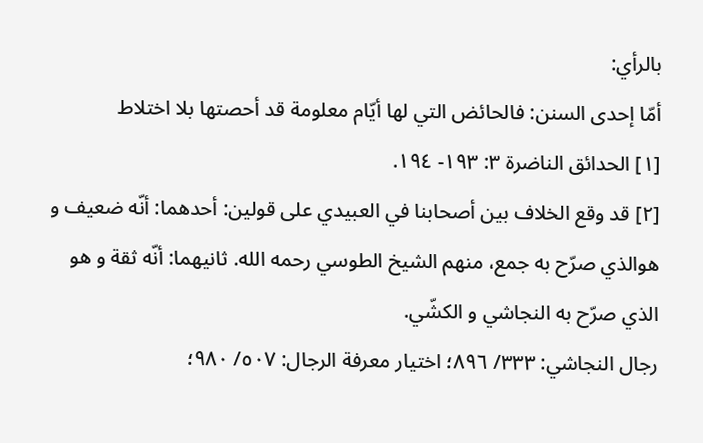بالرأي:
أمّا إحدى السنن: فالحائض التي لها أيّام معلومة قد أحصتها بلا اختلاط
[١] الحدائق الناضرة ٣: ١٩٣- ١٩٤.
[٢] قد وقع الخلاف بين أصحابنا في العبيدي على قولين: أحدهما: أنّه ضعيف و هوالذي صرّح به جمع، منهم الشيخ الطوسي رحمه الله. ثانيهما: أنّه ثقة و هو الذي صرّح به النجاشي و الكشّي.
رجال النجاشي: ٣٣٣/ ٨٩٦؛ اختيار معرفة الرجال: ٥٠٧/ ٩٨٠؛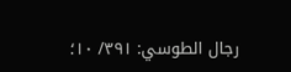رجال الطوسي: ٣٩١/ ١٠؛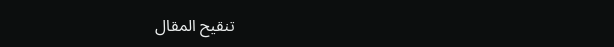تنقيح المقال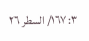٣: ١٦٧/ السطر ٢٦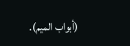(أبواب الميم).